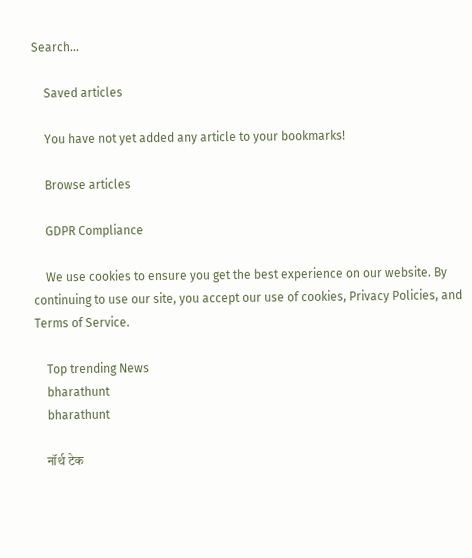Search…

    Saved articles

    You have not yet added any article to your bookmarks!

    Browse articles

    GDPR Compliance

    We use cookies to ensure you get the best experience on our website. By continuing to use our site, you accept our use of cookies, Privacy Policies, and Terms of Service.

    Top trending News
    bharathunt
    bharathunt

    नॉर्थ टेक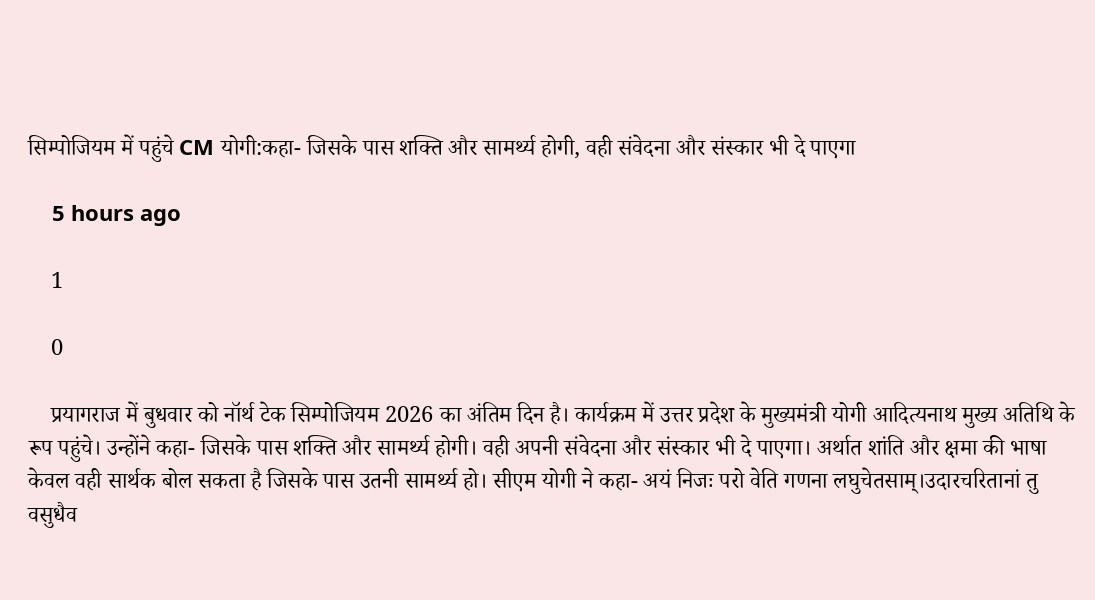सिम्पोजियम में पहुंचे CM योगी:कहा- जिसके पास शक्ति और सामर्थ्य होगी, वही संवेदना और संस्कार भी दे पाएगा

    5 hours ago

    1

    0

    प्रयागराज में बुधवार को नॉर्थ टेक सिम्पोजियम 2026 का अंतिम दिन है। कार्यक्रम में उत्तर प्रदेश के मुख्यमंत्री योगी आदित्यनाथ मुख्य अतिथि के रूप पहुंचे। उन्होंने कहा- जिसके पास शक्ति और सामर्थ्य होगी। वही अपनी संवेदना और संस्कार भी दे पाएगा। अर्थात शांति और क्षमा की भाषा केवल वही सार्थक बोल सकता है जिसके पास उतनी सामर्थ्य हो। सीएम योगी ने कहा- अयं निजः परो वेति गणना लघुचेतसाम्।उदारचरितानां तु वसुधैव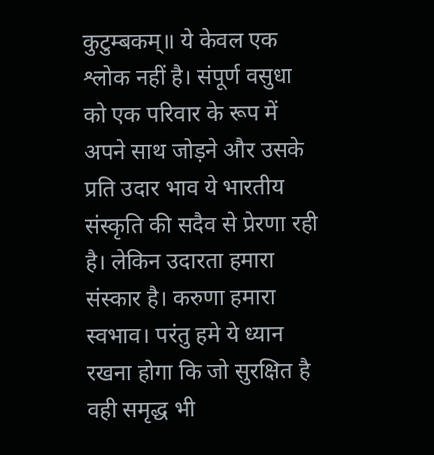कुटुम्बकम्॥ ये केवल एक श्लोक नहीं है। संपूर्ण वसुधा को एक परिवार के रूप में अपने साथ जोड़ने और उसके प्रति उदार भाव ये भारतीय संस्कृति की सदैव से प्रेरणा रही है। लेकिन उदारता हमारा संस्कार है। करुणा हमारा स्वभाव। परंतु हमे ये ध्यान रखना होगा कि जो सुरक्षित है वही समृद्ध भी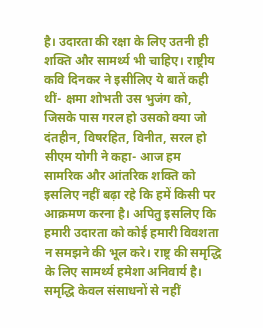है। उदारता की रक्षा के लिए उतनी ही शक्ति और सामर्थ्य भी चाहिए। राष्ट्रीय कवि दिनकर ने इसीलिए ये बातें कही थीं- क्षमा शोभती उस भुजंग को, जिसके पास गरल हो उसको क्या जो दंतहीन, विषरहित, विनीत, सरल हो सीएम योगी ने कहा- आज हम सामरिक और आंतरिक शक्ति को इसलिए नहीं बढ़ा रहे कि हमें किसी पर आक्रमण करना है। अपितु इसलिए कि हमारी उदारता को कोई हमारी विवशता न समझने की भूल करे। राष्ट्र की समृद्धि के लिए सामर्थ्य हमेशा अनिवार्य है। समृद्धि केवल संसाधनों से नहीं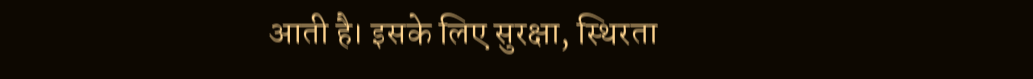आती है। इसके लिए सुरक्षा, स्थिरता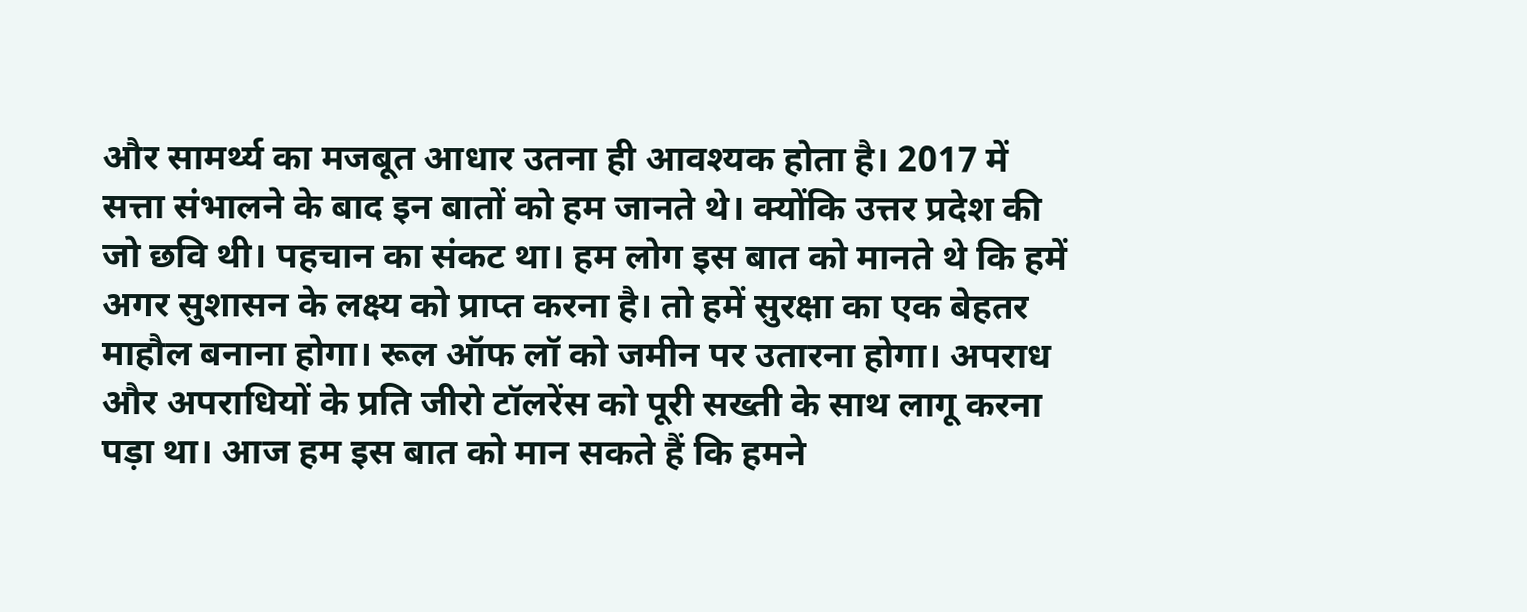और सामर्थ्य का मजबूत आधार उतना ही आवश्यक होता है। 2017 में सत्ता संभालने के बाद इन बातों को हम जानते थे। क्योंकि उत्तर प्रदेश की जो छवि थी। पहचान का संकट था। हम लोग इस बात को मानते थे कि हमें अगर सुशासन के लक्ष्य को प्राप्त करना है। तो हमें सुरक्षा का एक बेहतर माहौल बनाना होगा। रूल ऑफ लॉ को जमीन पर उतारना होगा। अपराध और अपराधियों के प्रति जीरो टॉलरेंस को पूरी सख्ती के साथ लागू करना पड़ा था। आज हम इस बात को मान सकते हैं कि हमने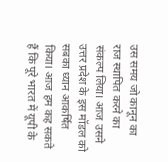उस समय जो कानून का राज स्थापित करने का संकल्प लिया। आज उसने उत्तर प्रदेश के इस मॉडल को सबका ध्यान आकर्षित किया। आज हम कह सकते हैं कि पूरे भारत में यूपी के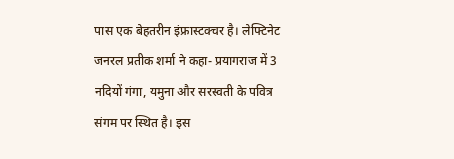पास एक बेहतरीन इंफ्रास्टक्चर है। लेफ्टिनेट जनरल प्रतीक शर्मा ने कहा- प्रयागराज में 3 नदियों गंगा, यमुना और सरस्वती के पवित्र संगम पर स्थित है। इस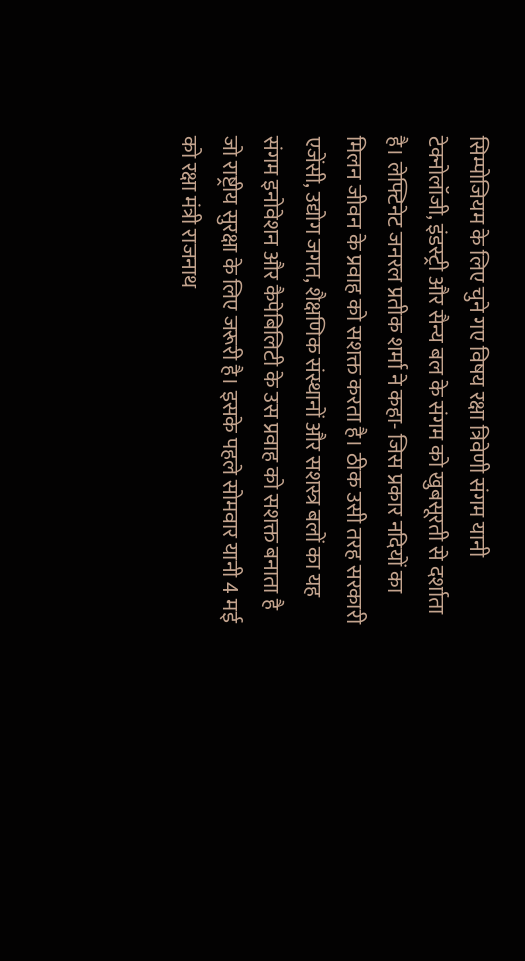सिम्पोजियम के लिए चुने गए विषय रक्षा त्रिवेणी संगम यानी टेक्नोलॉजी, इंडस्ट्री और सैन्य बल के संगम को खुबसूरती से दर्शाता है। लेफ्टिनेट जनरल प्रतीक शर्मा ने कहा- जिस प्रकार नदियों का मिलन जीवन के प्रवाह को सशक्त करता है। ठीक उसी तरह सरकारी एजेंसी, उद्योग जगत, शैक्षणिक संस्थानों और सशस्त्र बलों का यह संगम इनोवेशन और कैपेबिलिटी के उस प्रवाह को सशक्त बनाता है जो राष्ट्रीय सुरक्षा के लिए जरूरी है। इसके पहले सोमवार यानी 4 मई को रक्षा मंत्री राजनाथ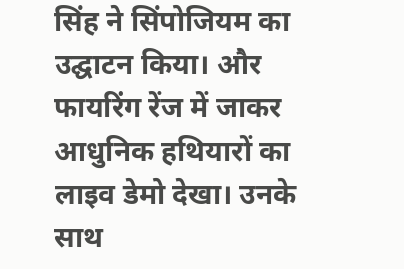सिंह ने सिंपोजियम का उद्घाटन किया। और फायरिंग रेंज में जाकर आधुनिक हथियारों का लाइव डेमो देखा। उनके साथ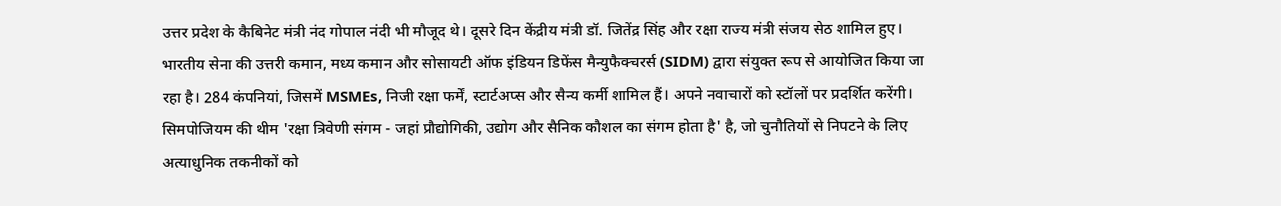उत्तर प्रदेश के कैबिनेट मंत्री नंद गोपाल नंदी भी मौजूद थे। दूसरे दिन केंद्रीय मंत्री डॉ. जितेंद्र सिंह और रक्षा राज्य मंत्री संजय सेठ शामिल हुए। भारतीय सेना की उत्तरी कमान, मध्य कमान और सोसायटी ऑफ इंडियन डिफेंस मैन्युफैक्चरर्स (SIDM) द्वारा संयुक्त रूप से आयोजित किया जा रहा है। 284 कंपनियां, जिसमें MSMEs, निजी रक्षा फर्में, स्टार्टअप्स और सैन्य कर्मी शामिल हैं। अपने नवाचारों को स्टॉलों पर प्रदर्शित करेंगी। सिमपोजियम की थीम 'रक्षा त्रिवेणी संगम - जहां प्रौद्योगिकी, उद्योग और सैनिक कौशल का संगम होता है' है, जो चुनौतियों से निपटने के लिए अत्याधुनिक तकनीकों को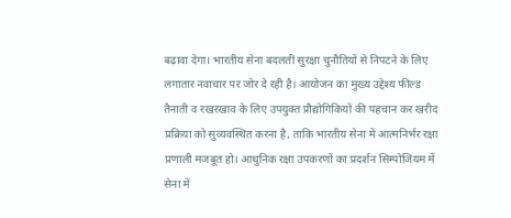बढ़ावा देगा। भारतीय सेना बदलती सुरक्षा चुनौतियों से निपटने के लिए लगातार नवाचार पर जोर दे रही है। आयोजन का मुख्य उद्देश्य फील्ड तैनाती व रखरखाव के लिए उपयुक्त प्रौद्योगिकियों की पहचान कर खरीद प्रक्रिया को सुव्यवस्थित करना है, ताकि भारतीय सेना में आत्मनिर्भर रक्षा प्रणाली मजबूत हो। आधुनिक रक्षा उपकरणों का प्रदर्शन सिम्पोजियम में सेना में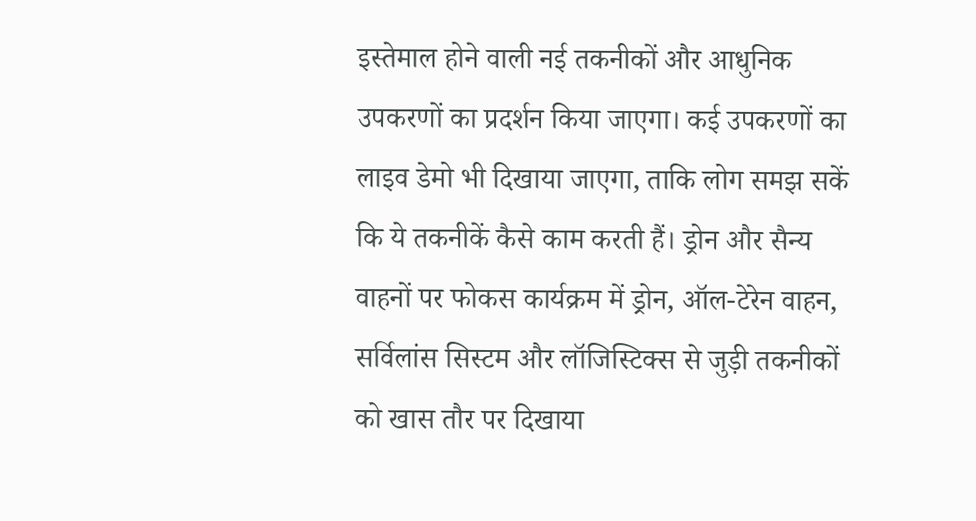इस्तेमाल होने वाली नई तकनीकों और आधुनिक उपकरणों का प्रदर्शन किया जाएगा। कई उपकरणों का लाइव डेमो भी दिखाया जाएगा, ताकि लोग समझ सकें कि ये तकनीकें कैसे काम करती हैं। ड्रोन और सैन्य वाहनों पर फोकस कार्यक्रम में ड्रोन, ऑल-टेरेन वाहन, सर्विलांस सिस्टम और लॉजिस्टिक्स से जुड़ी तकनीकों को खास तौर पर दिखाया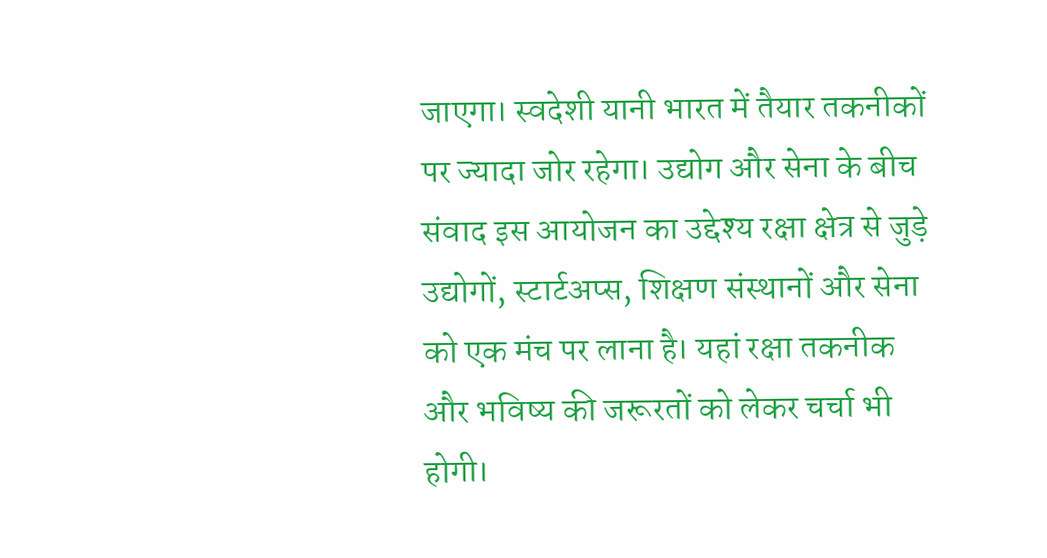जाएगा। स्वदेशी यानी भारत में तैयार तकनीकों पर ज्यादा जोर रहेगा। उद्योग और सेना के बीच संवाद इस आयोजन का उद्देश्य रक्षा क्षेत्र से जुड़े उद्योगों, स्टार्टअप्स, शिक्षण संस्थानों और सेना को एक मंच पर लाना है। यहां रक्षा तकनीक और भविष्य की जरूरतों को लेकर चर्चा भी होगी।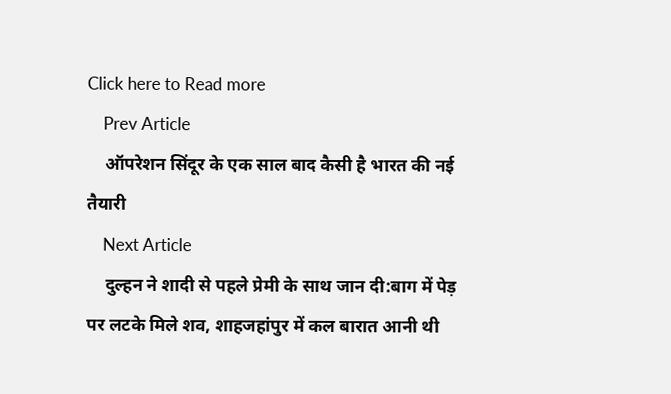Click here to Read more
    Prev Article
    ऑपरेशन सिंदूर के एक साल बाद कैसी है भारत की नई तैयारी
    Next Article
    दुल्हन ने शादी से पहले प्रेमी के साथ जान दी:बाग में पेड़ पर लटके मिले शव, शाहजहांपुर में कल बारात आनी थी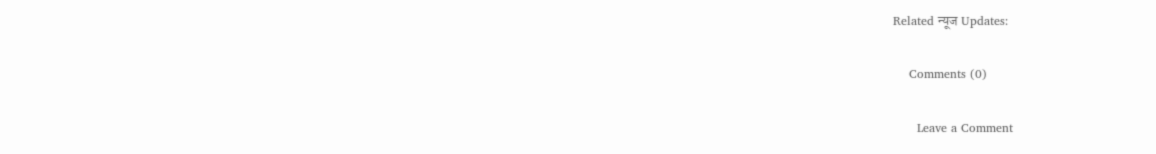Related न्यूज Updates:

    Comments (0)

      Leave a Comment